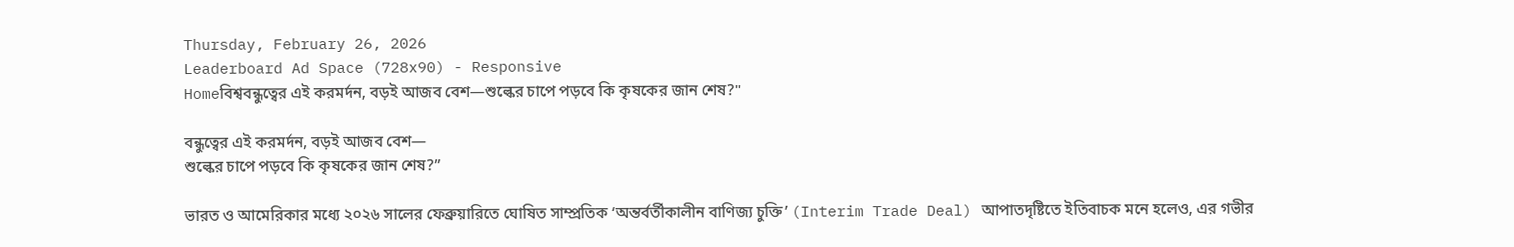Thursday, February 26, 2026
Leaderboard Ad Space (728x90) - Responsive
Homeবিশ্ববন্ধুত্বের এই করমর্দন, বড়ই আজব বেশ—শুল্কের চাপে পড়বে কি কৃষকের জান শেষ?"

বন্ধুত্বের এই করমর্দন, বড়ই আজব বেশ—
শুল্কের চাপে পড়বে কি কৃষকের জান শেষ?”

ভারত ও আমেরিকার মধ্যে ২০২৬ সালের ফেব্রুয়ারিতে ঘোষিত সাম্প্রতিক ‘অন্তর্বর্তীকালীন বাণিজ্য চুক্তি’ (Interim Trade Deal) আপাতদৃষ্টিতে ইতিবাচক মনে হলেও, এর গভীর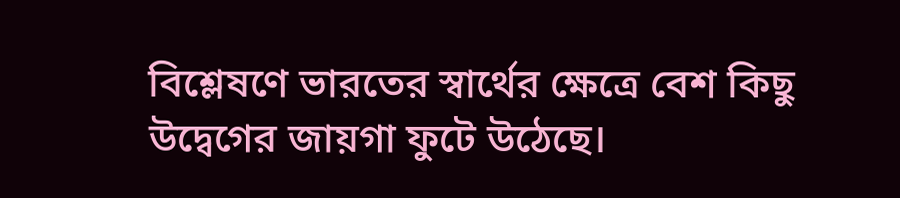বিশ্লেষণে ভারতের স্বার্থের ক্ষেত্রে বেশ কিছু উদ্বেগের জায়গা ফুটে উঠেছে।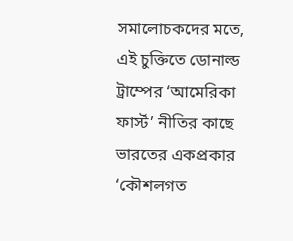সমালোচকদের মতে, এই চুক্তিতে ডোনাল্ড ট্রাম্পের ‘আমেরিকা ফার্স্ট’ নীতির কাছে ভারতের একপ্রকার ‘কৌশলগত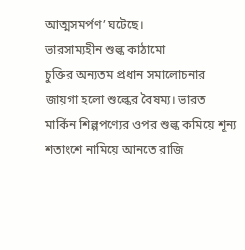আত্মসমর্পণ’ ঘটেছে।
ভারসাম্যহীন শুল্ক কাঠামো
চুক্তির অন্যতম প্রধান সমালোচনার জায়গা হলো শুল্কের বৈষম্য। ভারত মার্কিন শিল্পপণ্যের ওপর শুল্ক কমিয়ে শূন্য শতাংশে নামিয়ে আনতে রাজি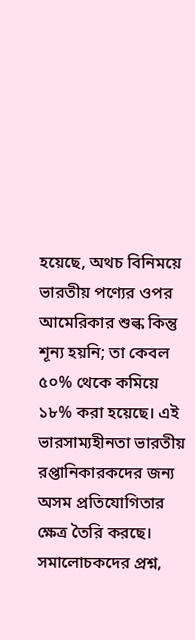হয়েছে, অথচ বিনিময়ে ভারতীয় পণ্যের ওপর আমেরিকার শুল্ক কিন্তু শূন্য হয়নি; তা কেবল ৫০% থেকে কমিয়ে ১৮% করা হয়েছে। এই ভারসাম্যহীনতা ভারতীয় রপ্তানিকারকদের জন্য অসম প্রতিযোগিতার ক্ষেত্র তৈরি করছে। সমালোচকদের প্রশ্ন,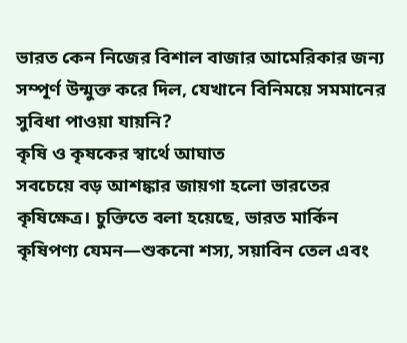ভারত কেন নিজের বিশাল বাজার আমেরিকার জন্য সম্পূর্ণ উন্মুক্ত করে দিল, যেখানে বিনিময়ে সমমানের সুবিধা পাওয়া যায়নি?
কৃষি ও কৃষকের স্বার্থে আঘাত
সবচেয়ে বড় আশঙ্কার জায়গা হলো ভারতের কৃষিক্ষেত্র। চুক্তিতে বলা হয়েছে, ভারত মার্কিন কৃষিপণ্য যেমন—শুকনো শস্য, সয়াবিন তেল এবং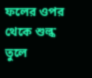ফলের ওপর থেকে শুল্ক তুলে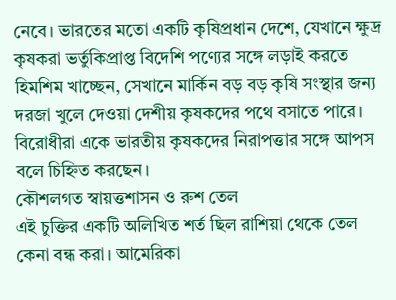নেবে। ভারতের মতো একটি কৃষিপ্রধান দেশে, যেখানে ক্ষুদ্র কৃষকরা ভর্তুকিপ্রাপ্ত বিদেশি পণ্যের সঙ্গে লড়াই করতে হিমশিম খাচ্ছেন, সেখানে মার্কিন বড় বড় কৃষি সংস্থার জন্য দরজা খুলে দেওয়া দেশীয় কৃষকদের পথে বসাতে পারে। বিরোধীরা একে ভারতীয় কৃষকদের নিরাপত্তার সঙ্গে আপস বলে চিহ্নিত করছেন।
কৌশলগত স্বায়ত্তশাসন ও রুশ তেল
এই চুক্তির একটি অলিখিত শর্ত ছিল রাশিয়া থেকে তেল কেনা বন্ধ করা। আমেরিকা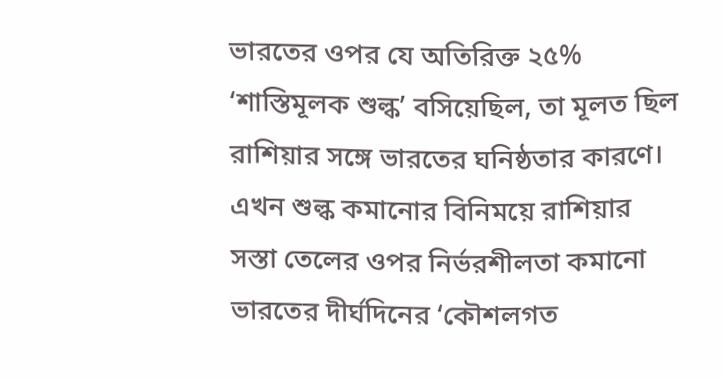ভারতের ওপর যে অতিরিক্ত ২৫% ‘শাস্তিমূলক শুল্ক’ বসিয়েছিল, তা মূলত ছিল রাশিয়ার সঙ্গে ভারতের ঘনিষ্ঠতার কারণে। এখন শুল্ক কমানোর বিনিময়ে রাশিয়ার সস্তা তেলের ওপর নির্ভরশীলতা কমানো ভারতের দীর্ঘদিনের ‘কৌশলগত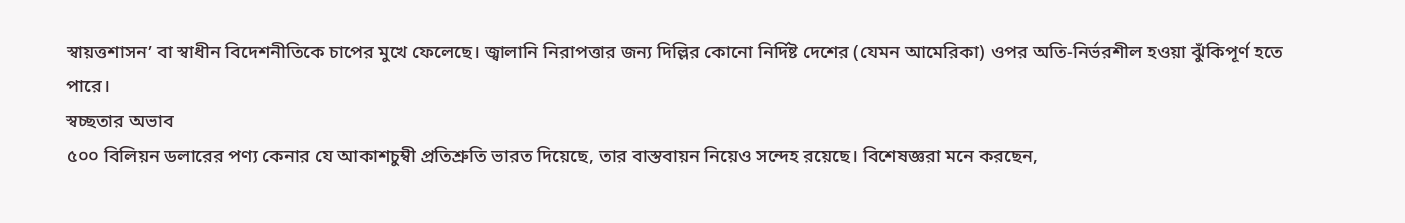স্বায়ত্তশাসন’ বা স্বাধীন বিদেশনীতিকে চাপের মুখে ফেলেছে। জ্বালানি নিরাপত্তার জন্য দিল্লির কোনো নির্দিষ্ট দেশের (যেমন আমেরিকা) ওপর অতি-নির্ভরশীল হওয়া ঝুঁকিপূর্ণ হতে পারে।
স্বচ্ছতার অভাব
৫০০ বিলিয়ন ডলারের পণ্য কেনার যে আকাশচুম্বী প্রতিশ্রুতি ভারত দিয়েছে, তার বাস্তবায়ন নিয়েও সন্দেহ রয়েছে। বিশেষজ্ঞরা মনে করছেন,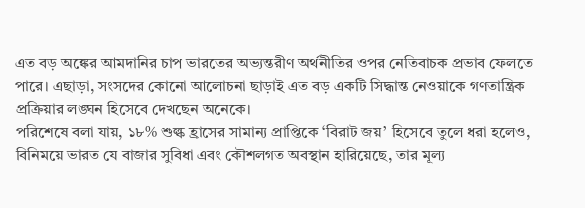এত বড় অঙ্কের আমদানির চাপ ভারতের অভ্যন্তরীণ অর্থনীতির ওপর নেতিবাচক প্রভাব ফেলতে পারে। এছাড়া, সংসদের কোনো আলোচনা ছাড়াই এত বড় একটি সিদ্ধান্ত নেওয়াকে গণতান্ত্রিক প্রক্রিয়ার লঙ্ঘন হিসেবে দেখছেন অনেকে।
পরিশেষে বলা যায়, ১৮% শুল্ক হ্রাসের সামান্য প্রাপ্তিকে ‘বিরাট জয়’ হিসেবে তুলে ধরা হলেও, বিনিময়ে ভারত যে বাজার সুবিধা এবং কৌশলগত অবস্থান হারিয়েছে, তার মূল্য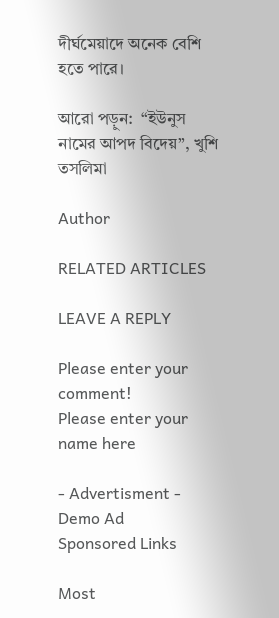দীর্ঘমেয়াদে অনেক বেশি হতে পারে।

আরো পড়ুন:  “ইউনুস নামের আপদ বিদেয়”, খুশি তসলিমা

Author

RELATED ARTICLES

LEAVE A REPLY

Please enter your comment!
Please enter your name here

- Advertisment -
Demo Ad
Sponsored Links

Most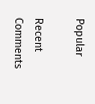Popular

Recent Comments